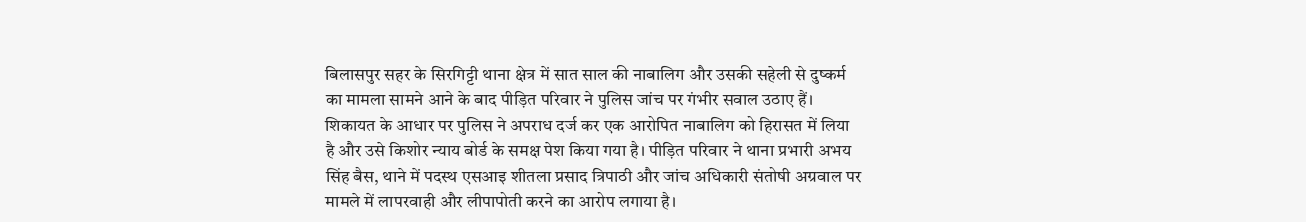बिलासपुर सहर के सिरगिट्टी थाना क्षेत्र में सात साल की नाबालिग और उसकी सहेली से दुष्कर्म का मामला सामने आने के बाद पीड़ित परिवार ने पुलिस जांच पर गंभीर सवाल उठाए हैं। शिकायत के आधार पर पुलिस ने अपराध दर्ज कर एक आरोपित नाबालिग को हिरासत में लिया है और उसे किशोर न्याय बोर्ड के समक्ष पेश किया गया है। पीड़ित परिवार ने थाना प्रभारी अभय सिंह बैस, थाने में पदस्थ एसआइ शीतला प्रसाद त्रिपाठी और जांच अधिकारी संतोषी अग्रवाल पर मामले में लापरवाही और लीपापोती करने का आरोप लगाया है।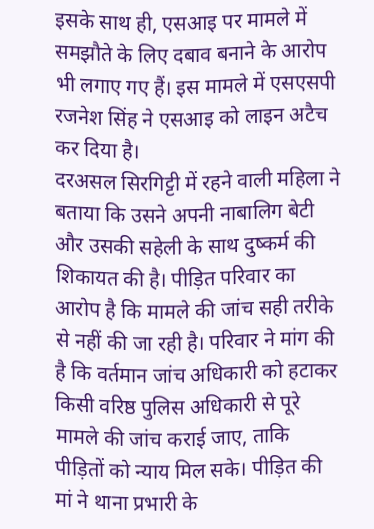इसके साथ ही, एसआइ पर मामले में समझौते के लिए दबाव बनाने के आरोप भी लगाए गए हैं। इस मामले में एसएसपी रजनेश सिंह ने एसआइ को लाइन अटैच कर दिया है।
दरअसल सिरगिट्टी में रहने वाली महिला ने बताया कि उसने अपनी नाबालिग बेटी और उसकी सहेली के साथ दुष्कर्म की शिकायत की है। पीड़ित परिवार का आरोप है कि मामले की जांच सही तरीके से नहीं की जा रही है। परिवार ने मांग की है कि वर्तमान जांच अधिकारी को हटाकर किसी वरिष्ठ पुलिस अधिकारी से पूरे मामले की जांच कराई जाए, ताकि पीड़ितों को न्याय मिल सके। पीड़ित की मां ने थाना प्रभारी के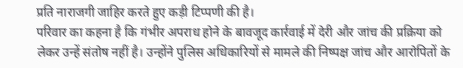प्रति नाराजगी जाहिर करते हुए कड़ी टिप्पणी की है।
परिवार का कहना है कि गंभीर अपराध होने के बावजूद कार्रवाई में देरी और जांच की प्रक्रिया को लेकर उन्हें संतोष नहीं है। उन्होंने पुलिस अधिकारियों से मामले की निष्पक्ष जांच और आरोपितों के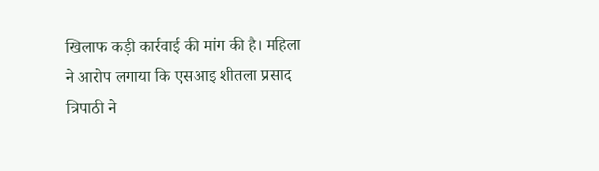खिलाफ कड़ी कार्रवाई की मांग की है। महिला ने आरोप लगाया कि एसआइ शीतला प्रसाद त्रिपाठी ने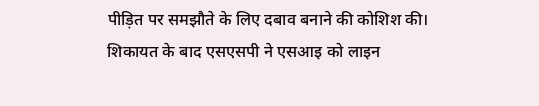पीड़ित पर समझौते के लिए दबाव बनाने की कोशिश की। शिकायत के बाद एसएसपी ने एसआइ को लाइन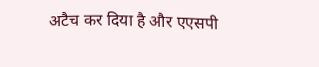अटैच कर दिया है और एएसपी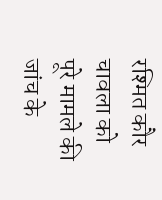रश्मित कौर चावला को पूरे मामले की जांच के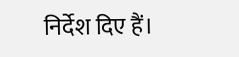निर्देश दिए हैं।